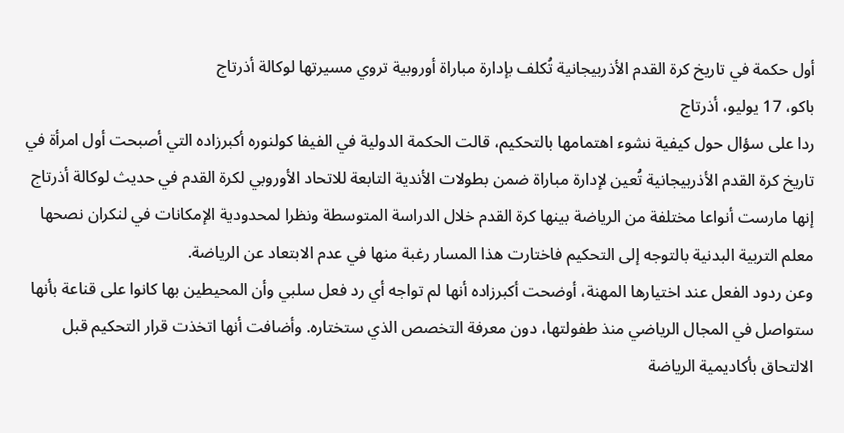أول حكمة في تاريخ كرة القدم الأذربيجانية تُكلف بإدارة مباراة أوروبية تروي مسيرتها لوكالة أذرتاج
باكو، 17 يوليو، أذرتاج
ردا على سؤال حول كيفية نشوء اهتمامها بالتحكيم، قالت الحكمة الدولية في الفيفا كولنوره أكبرزاده التي أصبحت أول امرأة في تاريخ كرة القدم الأذربيجانية تُعين لإدارة مباراة ضمن بطولات الأندية التابعة للاتحاد الأوروبي لكرة القدم في حديث لوكالة أذرتاج إنها مارست أنواعا مختلفة من الرياضة بينها كرة القدم خلال الدراسة المتوسطة ونظرا لمحدودية الإمكانات في لنكران نصحها معلم التربية البدنية بالتوجه إلى التحكيم فاختارت هذا المسار رغبة منها في عدم الابتعاد عن الرياضة.
وعن ردود الفعل عند اختيارها المهنة، أوضحت أكبرزاده أنها لم تواجه أي رد فعل سلبي وأن المحيطين بها كانوا على قناعة بأنها ستواصل في المجال الرياضي منذ طفولتها، دون معرفة التخصص الذي ستختاره. وأضافت أنها اتخذت قرار التحكيم قبل الالتحاق بأكاديمية الرياضة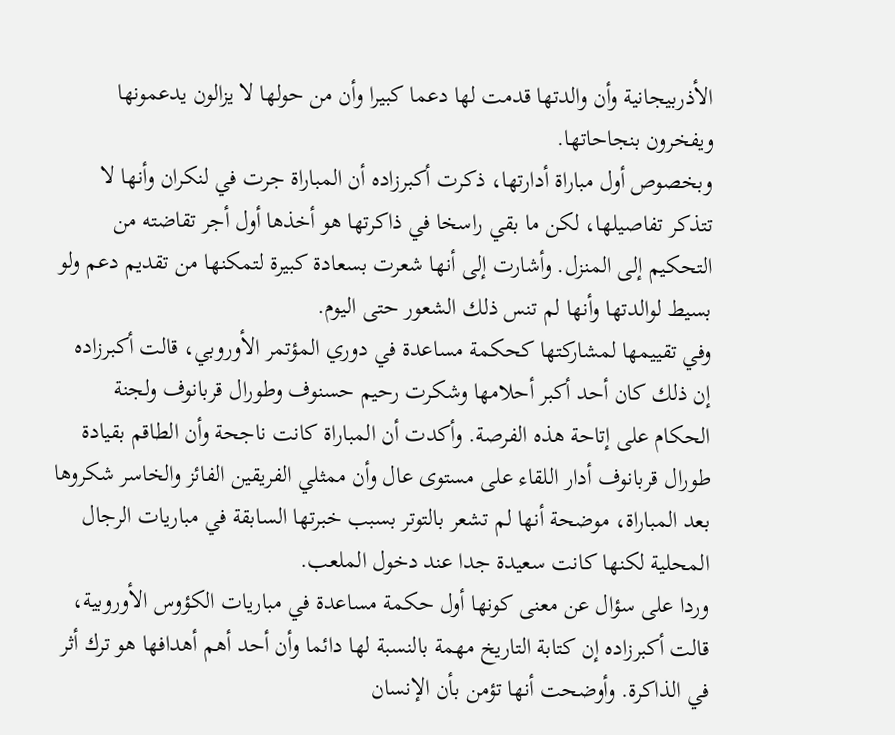الأذربيجانية وأن والدتها قدمت لها دعما كبيرا وأن من حولها لا يزالون يدعمونها ويفخرون بنجاحاتها.
وبخصوص أول مباراة أدارتها، ذكرت أكبرزاده أن المباراة جرت في لنكران وأنها لا تتذكر تفاصيلها، لكن ما بقي راسخا في ذاكرتها هو أخذها أول أجر تقاضته من التحكيم إلى المنزل. وأشارت إلى أنها شعرت بسعادة كبيرة لتمكنها من تقديم دعم ولو بسيط لوالدتها وأنها لم تنس ذلك الشعور حتى اليوم.
وفي تقييمها لمشاركتها كحكمة مساعدة في دوري المؤتمر الأوروبي، قالت أكبرزاده إن ذلك كان أحد أكبر أحلامها وشكرت رحيم حسنوف وطورال قربانوف ولجنة الحكام على إتاحة هذه الفرصة. وأكدت أن المباراة كانت ناجحة وأن الطاقم بقيادة طورال قربانوف أدار اللقاء على مستوى عال وأن ممثلي الفريقين الفائز والخاسر شكروها بعد المباراة، موضحة أنها لم تشعر بالتوتر بسبب خبرتها السابقة في مباريات الرجال المحلية لكنها كانت سعيدة جدا عند دخول الملعب.
وردا على سؤال عن معنى كونها أول حكمة مساعدة في مباريات الكؤوس الأوروبية، قالت أكبرزاده إن كتابة التاريخ مهمة بالنسبة لها دائما وأن أحد أهم أهدافها هو ترك أثر في الذاكرة. وأوضحت أنها تؤمن بأن الإنسان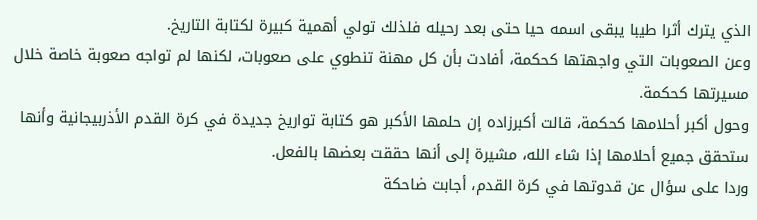الذي يترك أثرا طيبا يبقى اسمه حيا حتى بعد رحيله فلذلك تولي أهمية كبيرة لكتابة التاريخ.
وعن الصعوبات التي واجهتها كحكمة، أفادت بأن كل مهنة تنطوي على صعوبات، لكنها لم تواجه صعوبة خاصة خلال مسيرتها كحكمة.
وحول أكبر أحلامها كحكمة، قالت أكبرزاده إن حلمها الأكبر هو كتابة تواريخ جديدة في كرة القدم الأذربيجانية وأنها ستحقق جميع أحلامها إذا شاء الله، مشيرة إلى أنها حققت بعضها بالفعل.
وردا على سؤال عن قدوتها في كرة القدم، أجابت ضاحكة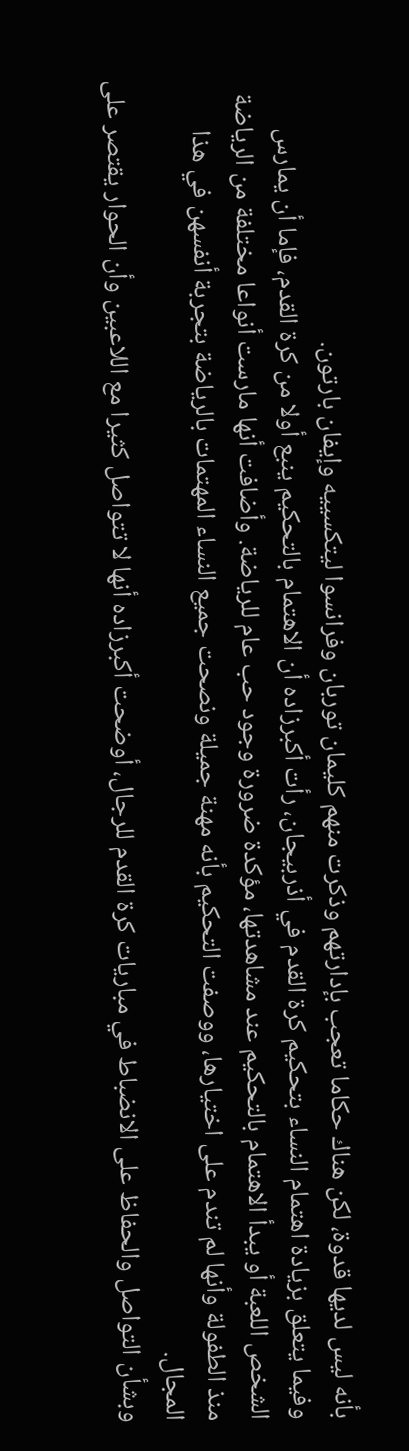بأنه ليس لديها قدوة، لكن هناك حكاما تعجب بإدارتهم وذكرت منهم كليمان توربان وفرانسوا ليتكسييه وإيفان بارتون.
وفيما يتعلق بزيادة اهتمام النساء بتحكيم كرة القدم في أذربيجان، رأت أكبرزاده أن الاهتمام بالتحكيم ينبع أولا من كرة القدم، فإما أن يمارس الشخص اللعبة أو يبدأ الاهتمام بالتحكيم عند مشاهدتها، مؤكدة ضرورة وجود حب عام للرياضة. وأضافت أنها مارست أنواعا مختلفة من الرياضة منذ الطفولة وأنها لم تندم على اختيارها، ووصفت التحكيم بأنه مهنة جميلة ونصحت جميع النساء المهتمات بالرياضة بتجربة أنفسهن في هذا المجال.
وبشأن التواصل والحفاظ على الانضباط في مباريات كرة القدم للرجال، أوضحت أكبرزاده أنها لا تتواصل كثيرا مع اللاعبين وأن الحوار يقتصر على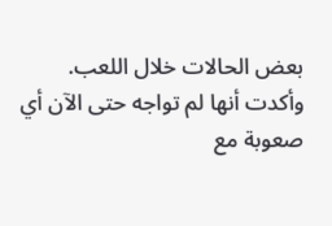بعض الحالات خلال اللعب. وأكدت أنها لم تواجه حتى الآن أي صعوبة مع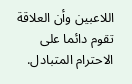اللاعبين وأن العلاقة تقوم دائما على الاحترام المتبادل.